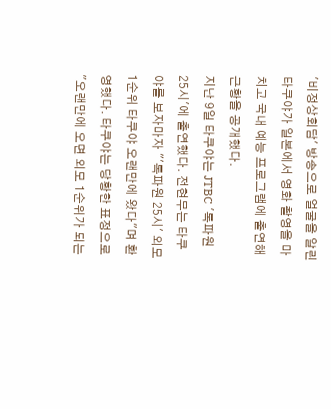'비정상회담' 방송으로 얼굴을 알린 타쿠야가 일본에서 영화 촬영을 마치고 국내 예능 프로그램에 출연해 근황을 공개했다.
지난 9일 타쿠야는 JTBC '톡파원 25시'에 출연했다. 전현무는 타쿠야를 보자마자 "'톡파원 25시' 외모 1순위 타쿠야 오랜만에 왔다"며 환영했다. 타쿠야는 당황한 표정으로 "오랜만에 오면 외모 1순위가 되는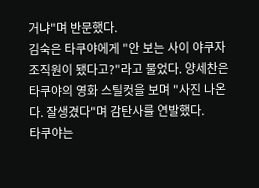거냐"며 반문했다.
김숙은 타쿠야에게 "안 보는 사이 야쿠자 조직원이 됐다고?"라고 물었다. 양세찬은 타쿠야의 영화 스틸컷을 보며 "사진 나온다. 잘생겼다"며 감탄사를 연발했다.
타쿠야는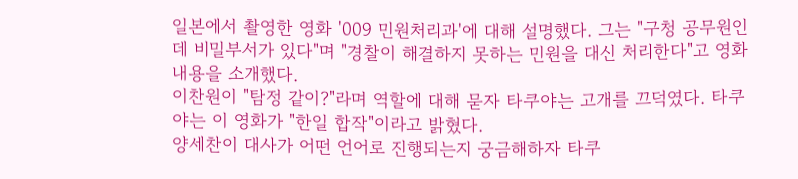일본에서 촬영한 영화 '009 민원처리과'에 대해 설명했다. 그는 "구청 공무원인데 비밀부서가 있다"며 "경찰이 해결하지 못하는 민원을 대신 처리한다"고 영화 내용을 소개했다.
이찬원이 "탐정 같이?"라며 역할에 대해 묻자 타쿠야는 고개를 끄덕였다. 타쿠야는 이 영화가 "한일 합작"이라고 밝혔다.
양세찬이 대사가 어떤 언어로 진행되는지 궁금해하자 타쿠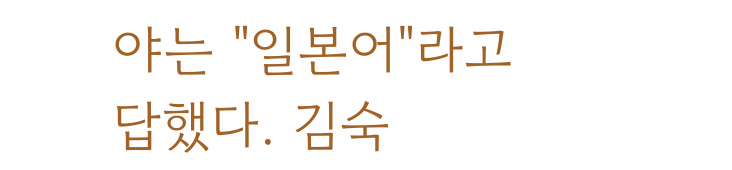야는 "일본어"라고 답했다. 김숙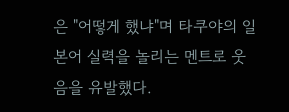은 "어떻게 했냐"며 타쿠야의 일본어 실력을 놀리는 멘트로 웃음을 유발했다.